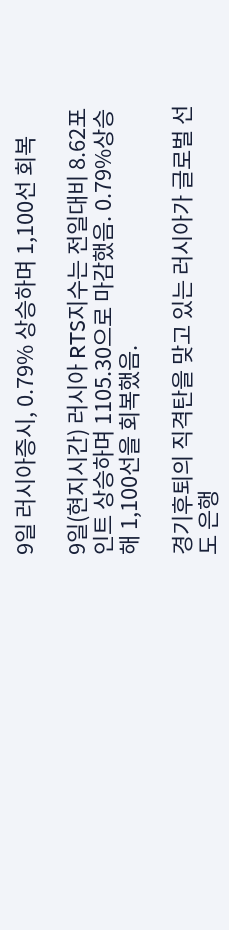9일 러시아증시, 0.79% 상승하며 1,100선 회복

9일(현지시간) 러시아 RTS지수는 전일대비 8.62포인트 상승하며 1105.30으로 마감했음. 0.79%상승해 1,100선을 회복했음.

경기후퇴의 직격탄을 맞고 있는 러시아가 글로벌 선도 은행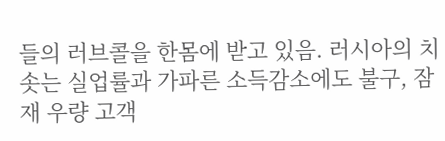들의 러브콜을 한몸에 받고 있음. 러시아의 치솟는 실업률과 가파른 소득감소에도 불구, 잠재 우량 고객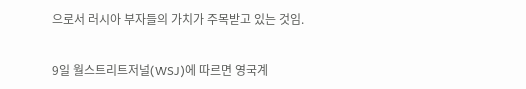으로서 러시아 부자들의 가치가 주목받고 있는 것임.

9일 월스트리트저널(WSJ)에 따르면 영국계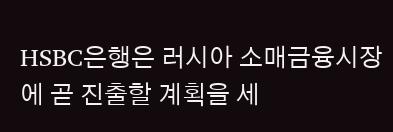HSBC은행은 러시아 소매금융시장에 곧 진출할 계획을 세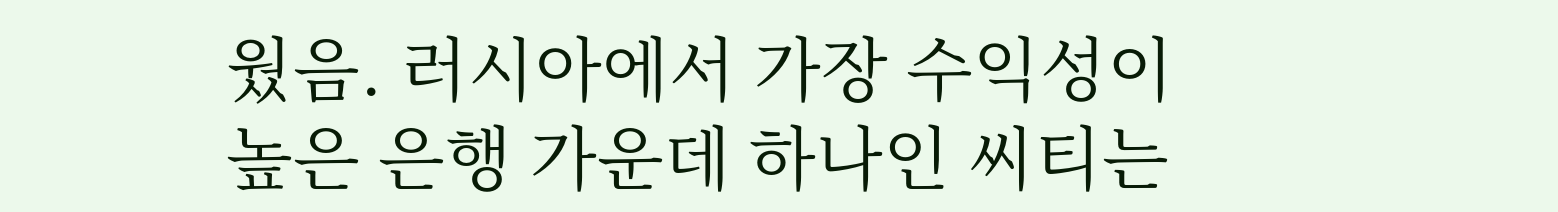웠음. 러시아에서 가장 수익성이 높은 은행 가운데 하나인 씨티는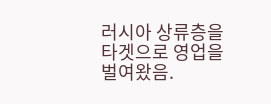러시아 상류층을 타겟으로 영업을 벌여왔음.